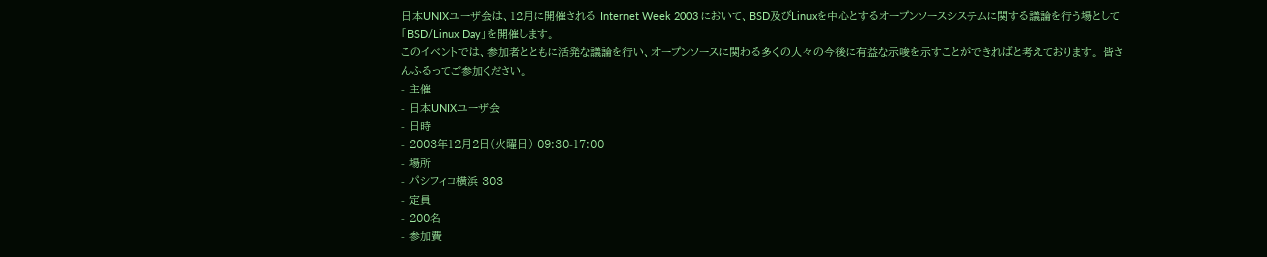日本UNIXユーザ会は、12月に開催される Internet Week 2003 において、BSD及びLinuxを中心とするオープンソースシステムに関する議論を行う場として「BSD/Linux Day」を開催します。
このイベントでは、参加者とともに活発な議論を行い、オープンソースに関わる多くの人々の今後に有益な示唆を示すことができればと考えております。 皆さんふるってご参加ください。
- 主催
- 日本UNIXユーザ会
- 日時
- 2003年12月2日(火曜日) 09:30-17:00
- 場所
- パシフィコ横浜 303
- 定員
- 200名
- 参加費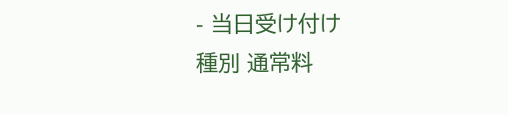- 当日受け付け
種別 通常料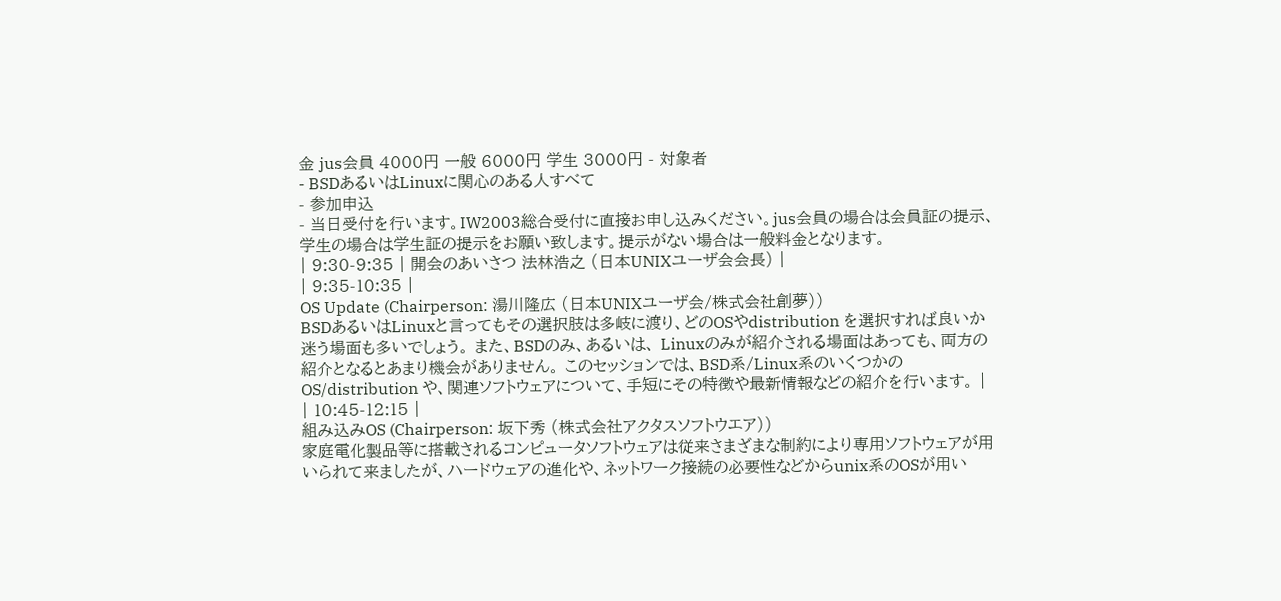金 jus会員 4000円 一般 6000円 学生 3000円 - 対象者
- BSDあるいはLinuxに関心のある人すべて
- 参加申込
- 当日受付を行います。IW2003総合受付に直接お申し込みください。jus会員の場合は会員証の提示、学生の場合は学生証の提示をお願い致します。提示がない場合は一般料金となります。
| 9:30-9:35 | 開会のあいさつ 法林浩之 (日本UNIXユーザ会会長) |
| 9:35-10:35 |
OS Update (Chairperson: 湯川隆広 (日本UNIXユーザ会/株式会社創夢))
BSDあるいはLinuxと言ってもその選択肢は多岐に渡り、どのOSやdistribution を選択すれば良いか迷う場面も多いでしょう。 また、BSDのみ、あるいは、 Linuxのみが紹介される場面はあっても、両方の紹介となるとあまり機会がありません。 このセッションでは、BSD系/Linux系のいくつかのOS/distribution や、関連ソフトウェアについて、手短にその特徴や最新情報などの紹介を行います。 |
| 10:45-12:15 |
組み込みOS (Chairperson: 坂下秀 (株式会社アクタスソフトウエア))
家庭電化製品等に搭載されるコンピュータソフトウェアは従来さまざまな制約により専用ソフトウェアが用いられて来ましたが、ハードウェアの進化や、ネットワーク接続の必要性などからunix系のOSが用い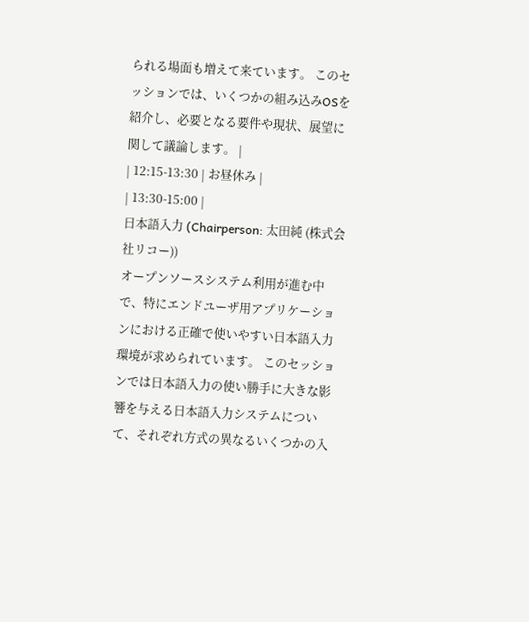られる場面も増えて来ています。 このセッションでは、いくつかの組み込みOSを紹介し、必要となる要件や現状、展望に関して議論します。 |
| 12:15-13:30 | お昼休み |
| 13:30-15:00 |
日本語入力 (Chairperson: 太田純 (株式会社リコー))
オープンソースシステム利用が進む中で、特にエンドユーザ用アプリケーションにおける正確で使いやすい日本語入力環境が求められています。 このセッションでは日本語入力の使い勝手に大きな影響を与える日本語入力システムについて、それぞれ方式の異なるいくつかの入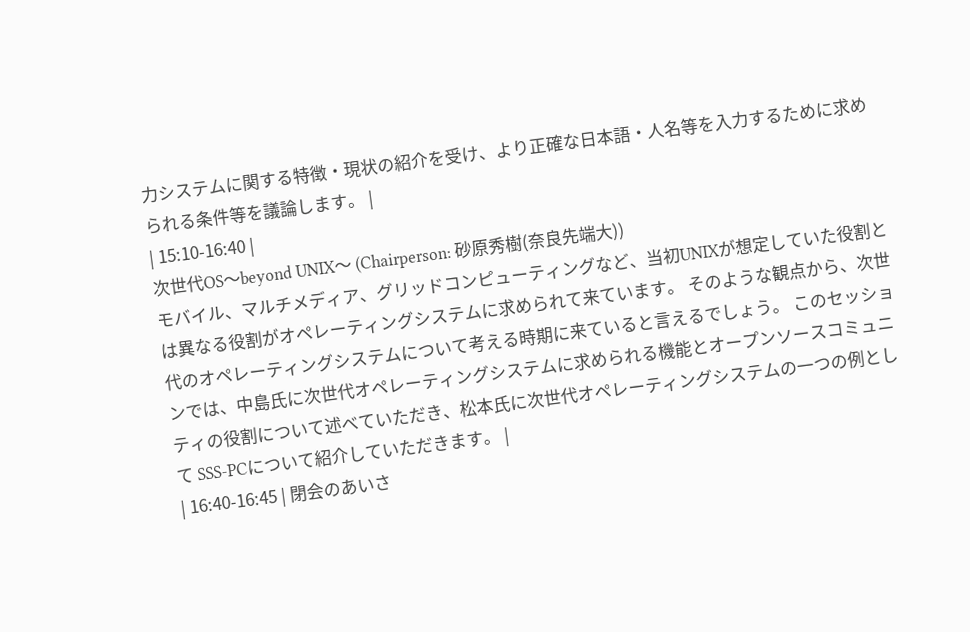力システムに関する特徴・現状の紹介を受け、より正確な日本語・人名等を入力するために求められる条件等を議論します。 |
| 15:10-16:40 |
次世代OS〜beyond UNIX〜 (Chairperson: 砂原秀樹(奈良先端大))
モバイル、マルチメディア、グリッドコンピューティングなど、当初UNIXが想定していた役割とは異なる役割がオペレーティングシステムに求められて来ています。 そのような観点から、次世代のオペレーティングシステムについて考える時期に来ていると言えるでしょう。 このセッションでは、中島氏に次世代オペレーティングシステムに求められる機能とオープンソースコミュニティの役割について述べていただき、松本氏に次世代オペレーティングシステムの一つの例として SSS-PCについて紹介していただきます。 |
| 16:40-16:45 | 閉会のあいさ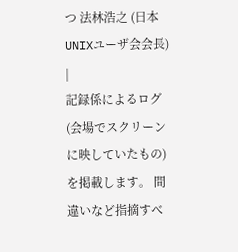つ 法林浩之 (日本UNIXユーザ会会長) |
記録係によるログ(会場でスクリーンに映していたもの)を掲載します。 間違いなど指摘すべ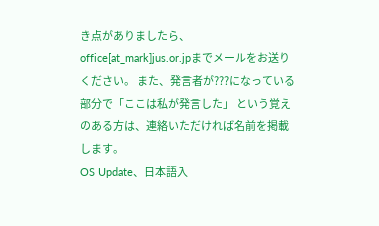き点がありましたら、 office[at_mark]jus.or.jpまでメールをお送りください。 また、発言者が???になっている部分で「ここは私が発言した」 という覚えのある方は、連絡いただければ名前を掲載します。
OS Update、日本語入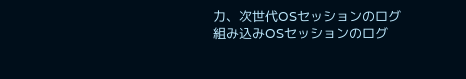力、次世代OSセッションのログ
組み込みOSセッションのログ